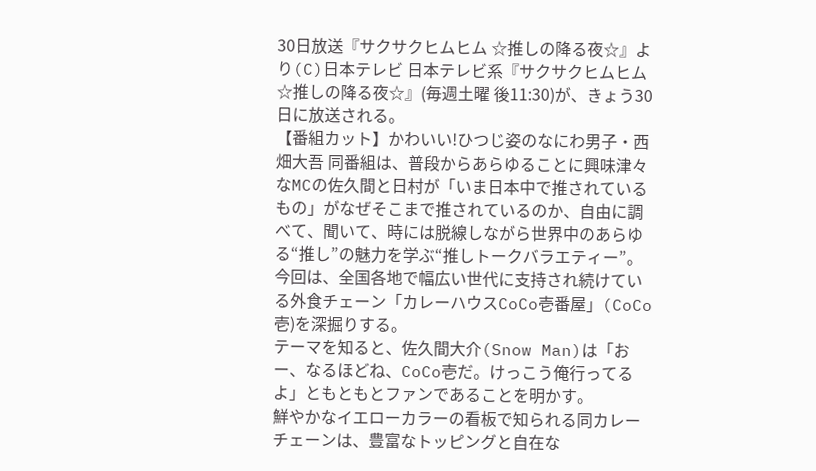30日放送『サクサクヒムヒム ☆推しの降る夜☆』より(C)日本テレビ 日本テレビ系『サクサクヒムヒム ☆推しの降る夜☆』(毎週土曜 後11:30)が、きょう30日に放送される。
【番組カット】かわいい!ひつじ姿のなにわ男子・西畑大吾 同番組は、普段からあらゆることに興味津々なMCの佐久間と日村が「いま日本中で推されているもの」がなぜそこまで推されているのか、自由に調べて、聞いて、時には脱線しながら世界中のあらゆる“推し”の魅力を学ぶ“推しトークバラエティー”。今回は、全国各地で幅広い世代に支持され続けている外食チェーン「カレーハウスCoCo壱番屋」(CoCo壱)を深掘りする。
テーマを知ると、佐久間大介(Snow Man)は「おー、なるほどね、CoCo壱だ。けっこう俺行ってるよ」ともともとファンであることを明かす。
鮮やかなイエローカラーの看板で知られる同カレーチェーンは、豊富なトッピングと自在な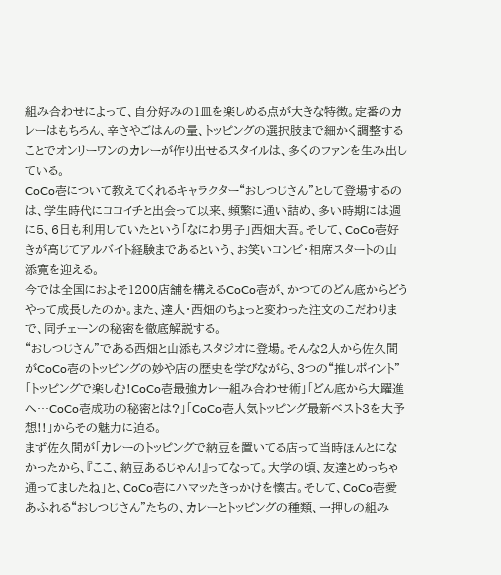組み合わせによって、自分好みの1皿を楽しめる点が大きな特徴。定番のカレーはもちろん、辛さやごはんの量、トッピングの選択肢まで細かく調整することでオンリーワンのカレーが作り出せるスタイルは、多くのファンを生み出している。
CoCo壱について教えてくれるキャラクター“おしつじさん”として登場するのは、学生時代にココイチと出会って以来、頻繁に通い詰め、多い時期には週に5、6日も利用していたという「なにわ男子」西畑大吾。そして、CoCo壱好きが高じてアルバイト経験まであるという、お笑いコンビ・相席スタートの山添寛を迎える。
今では全国におよそ1200店舗を構えるCoCo壱が、かつてのどん底からどうやって成長したのか。また、達人・西畑のちょっと変わった注文のこだわりまで、同チェーンの秘密を徹底解説する。
“おしつじさん”である西畑と山添もスタジオに登場。そんな2人から佐久間がCoCo壱のトッピングの妙や店の歴史を学びながら、3つの“推しポイント”「トッピングで楽しむ!CoCo壱最強カレー組み合わせ術」「どん底から大躍進へ…CoCo壱成功の秘密とは?」「CoCo壱人気トッピング最新ベスト3を大予想!!」からその魅力に迫る。
まず佐久間が「カレーのトッピングで納豆を置いてる店って当時ほんとになかったから、『ここ、納豆あるじゃん!』ってなって。大学の頃、友達とめっちゃ通ってましたね」と、CoCo壱にハマッたきっかけを懐古。そして、CoCo壱愛あふれる“おしつじさん”たちの、カレーとトッピングの種類、一押しの組み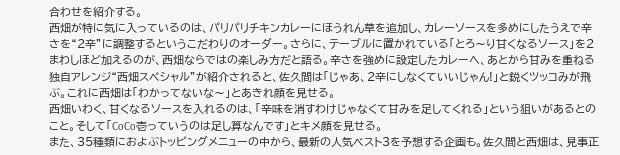合わせを紹介する。
西畑が特に気に入っているのは、パリパリチキンカレーにほうれん草を追加し、カレーソースを多めにしたうえで辛さを“2辛”に調整するというこだわりのオーダー。さらに、テーブルに置かれている「とろ〜り甘くなるソース」を2まわしほど加えるのが、西畑ならではの楽しみ方だと語る。辛さを強めに設定したカレーへ、あとから甘みを重ねる独自アレンジ“西畑スペシャル”が紹介されると、佐久間は「じゃあ、2辛にしなくていいじゃん!」と鋭くツッコみが飛ぶ。これに西畑は「わかってないな〜」とあきれ顔を見せる。
西畑いわく、甘くなるソースを入れるのは、「辛味を消すわけじゃなくて甘みを足してくれる」という狙いがあるとのこと。そして「CoCo壱っていうのは足し算なんです」とキメ顔を見せる。
また、35種類におよぶトッピングメニューの中から、最新の人気ベスト3を予想する企画も。佐久間と西畑は、見事正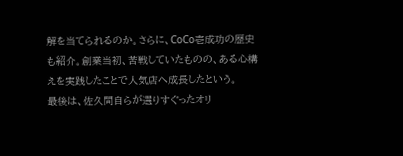解を当てられるのか。さらに、CoCo壱成功の歴史も紹介。創業当初、苦戦していたものの、ある心構えを実践したことで人気店へ成長したという。
最後は、佐久間自らが選りすぐったオリ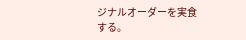ジナルオーダーを実食する。